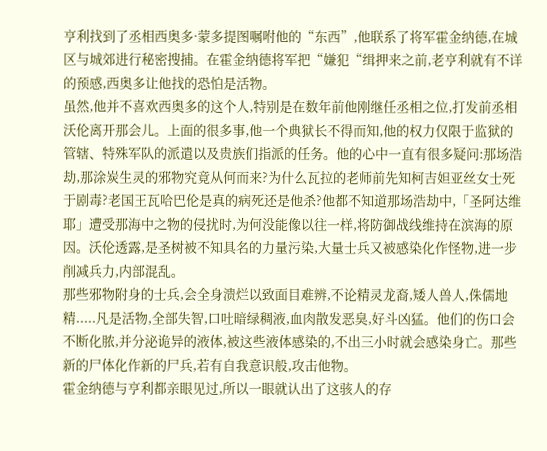亨利找到了丞相西奥多·蒙多提图嘱咐他的“东西”,他联系了将军霍金纳德,在城区与城郊进行秘密搜捕。在霍金纳德将军把“嫌犯“缉押来之前,老亨利就有不详的预感,西奥多让他找的恐怕是活物。
虽然,他并不喜欢西奥多的这个人,特别是在数年前他刚继任丞相之位,打发前丞相沃伦离开那会儿。上面的很多事,他一个典狱长不得而知,他的权力仅限于监狱的管辖、特殊军队的派遣以及贵族们指派的任务。他的心中一直有很多疑问:那场浩劫,那涂炭生灵的邪物究竟从何而来?为什么瓦拉的老师前先知柯吉妲亚丝女士死于剧毒?老国王瓦哈巴伦是真的病死还是他杀?他都不知道那场浩劫中,「圣阿达维耶」遭受那海中之物的侵扰时,为何没能像以往一样,将防御战线维持在滨海的原因。沃伦透露,是圣树被不知具名的力量污染,大量士兵又被感染化作怪物,进一步削减兵力,内部混乱。
那些邪物附身的士兵,会全身溃烂以致面目难辨,不论精灵龙裔,矮人兽人,侏儒地精.....凡是活物,全部失智,口吐暗绿稠液,血肉散发恶臭,好斗凶猛。他们的伤口会不断化脓,并分泌诡异的液体,被这些液体感染的,不出三小时就会感染身亡。那些新的尸体化作新的尸兵,若有自我意识般,攻击他物。
霍金纳德与亨利都亲眼见过,所以一眼就认出了这骇人的存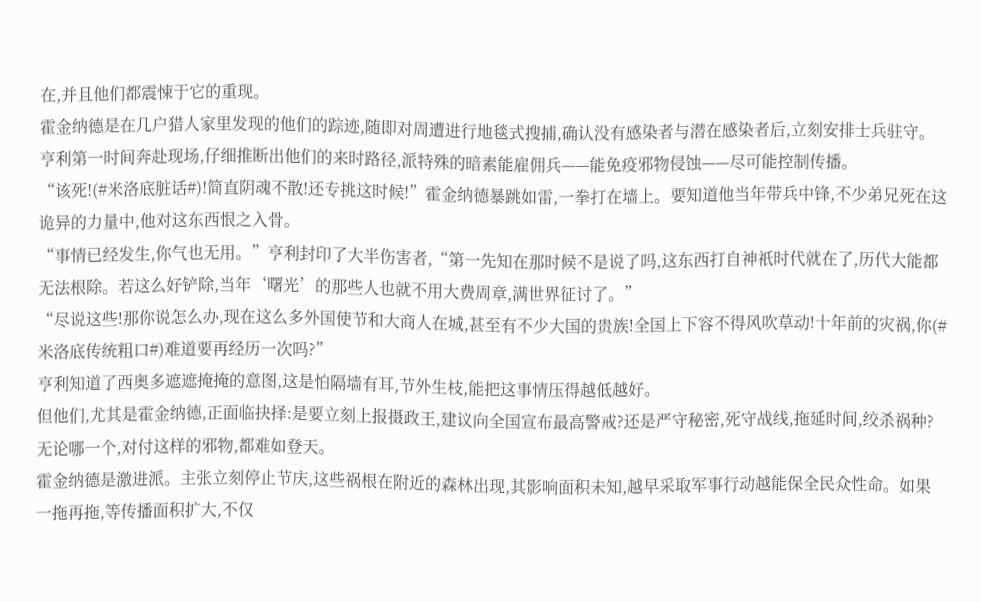在,并且他们都震悚于它的重现。
霍金纳德是在几户猎人家里发现的他们的踪迹,随即对周遭进行地毯式搜捕,确认没有感染者与潜在感染者后,立刻安排士兵驻守。亨利第一时间奔赴现场,仔细推断出他们的来时路径,派特殊的暗素能雇佣兵——能免疫邪物侵蚀——尽可能控制传播。
“该死!(#米洛底脏话#)!简直阴魂不散!还专挑这时候!”霍金纳德暴跳如雷,一拳打在墙上。要知道他当年带兵中锋,不少弟兄死在这诡异的力量中,他对这东西恨之入骨。
“事情已经发生,你气也无用。”亨利封印了大半伤害者,“第一先知在那时候不是说了吗,这东西打自神祇时代就在了,历代大能都无法根除。若这么好铲除,当年‘曙光’的那些人也就不用大费周章,满世界征讨了。”
“尽说这些!那你说怎么办,现在这么多外国使节和大商人在城,甚至有不少大国的贵族!全国上下容不得风吹草动!十年前的灾祸,你(#米洛底传统粗口#)难道要再经历一次吗?”
亨利知道了西奥多遮遮掩掩的意图,这是怕隔墙有耳,节外生枝,能把这事情压得越低越好。
但他们,尤其是霍金纳德,正面临抉择:是要立刻上报摄政王,建议向全国宣布最高警戒?还是严守秘密,死守战线,拖延时间,绞杀祸种?
无论哪一个,对付这样的邪物,都难如登天。
霍金纳德是激进派。主张立刻停止节庆,这些祸根在附近的森林出现,其影响面积未知,越早采取军事行动越能保全民众性命。如果一拖再拖,等传播面积扩大,不仅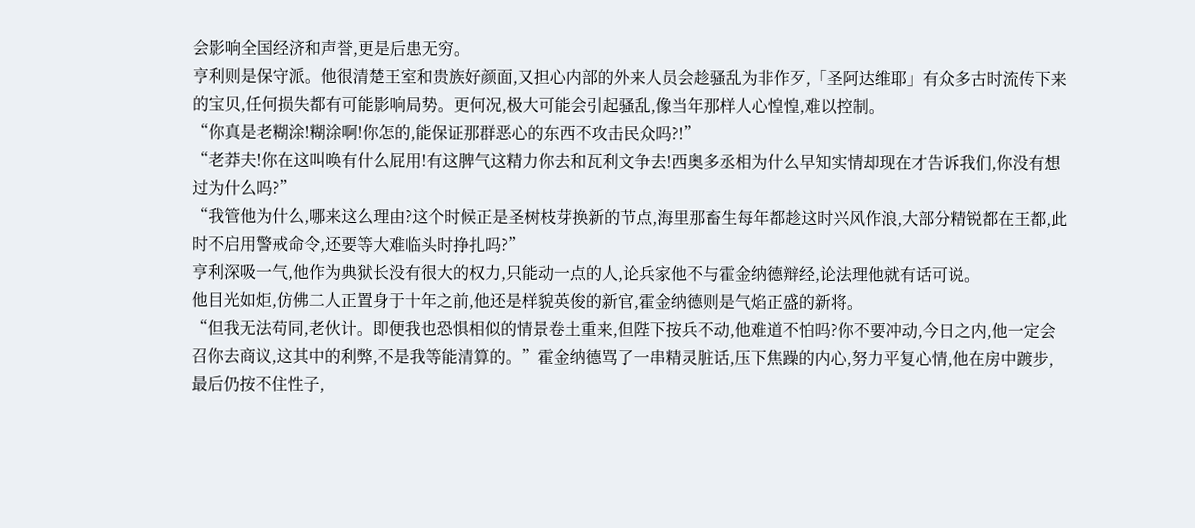会影响全国经济和声誉,更是后患无穷。
亨利则是保守派。他很清楚王室和贵族好颜面,又担心内部的外来人员会趁骚乱为非作歹,「圣阿达维耶」有众多古时流传下来的宝贝,任何损失都有可能影响局势。更何况,极大可能会引起骚乱,像当年那样人心惶惶,难以控制。
“你真是老糊涂!糊涂啊!你怎的,能保证那群恶心的东西不攻击民众吗?!”
“老莽夫!你在这叫唤有什么屁用!有这脾气这精力你去和瓦利文争去!西奥多丞相为什么早知实情却现在才告诉我们,你没有想过为什么吗?”
“我管他为什么,哪来这么理由?这个时候正是圣树枝芽换新的节点,海里那畜生每年都趁这时兴风作浪,大部分精锐都在王都,此时不启用警戒命令,还要等大难临头时挣扎吗?”
亨利深吸一气,他作为典狱长没有很大的权力,只能动一点的人,论兵家他不与霍金纳德辩经,论法理他就有话可说。
他目光如炬,仿佛二人正置身于十年之前,他还是样貌英俊的新官,霍金纳德则是气焰正盛的新将。
“但我无法苟同,老伙计。即便我也恐惧相似的情景卷土重来,但陛下按兵不动,他难道不怕吗?你不要冲动,今日之内,他一定会召你去商议,这其中的利弊,不是我等能清算的。”霍金纳德骂了一串精灵脏话,压下焦躁的内心,努力平复心情,他在房中踱步,最后仍按不住性子,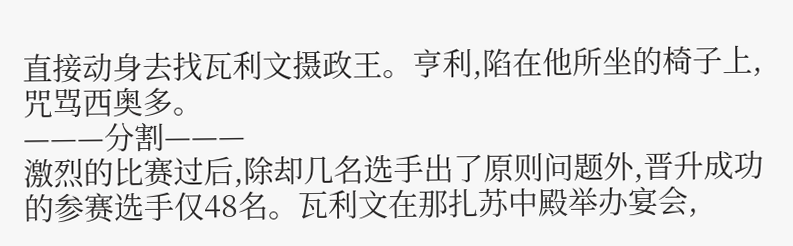直接动身去找瓦利文摄政王。亨利,陷在他所坐的椅子上,咒骂西奥多。
———分割———
激烈的比赛过后,除却几名选手出了原则问题外,晋升成功的参赛选手仅48名。瓦利文在那扎苏中殿举办宴会,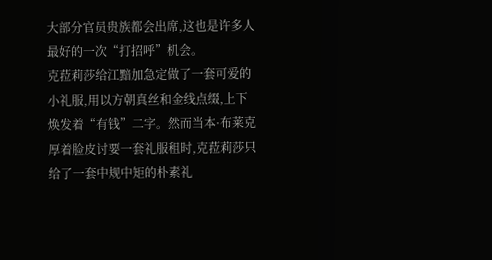大部分官员贵族都会出席,这也是许多人最好的一次“打招呼”机会。
克菈莉莎给江黯加急定做了一套可爱的小礼服,用以方朝真丝和金线点缀,上下焕发着“有钱”二字。然而当本·布莱克厚着脸皮讨要一套礼服租时,克菈莉莎只给了一套中规中矩的朴素礼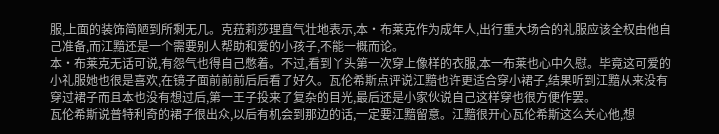服,上面的装饰简陋到所剩无几。克菈莉莎理直气壮地表示,本·布莱克作为成年人,出行重大场合的礼服应该全权由他自己准备,而江黯还是一个需要别人帮助和爱的小孩子,不能一概而论。
本·布莱克无话可说,有怨气也得自己憋着。不过,看到丫头第一次穿上像样的衣服,本一布莱也心中久慰。毕竟这可爱的小礼服她也很是喜欢,在镜子面前前前后后看了好久。瓦伦希斯点评说江黯也许更适合穿小裙子,结果听到江黯从来没有穿过裙子而且本也没有想过后,第一王子投来了复杂的目光,最后还是小家伙说自己这样穿也很方便作罢。
瓦伦希斯说普特利奇的裙子很出众,以后有机会到那边的话,一定要江黯留意。江黯很开心瓦伦希斯这么关心他,想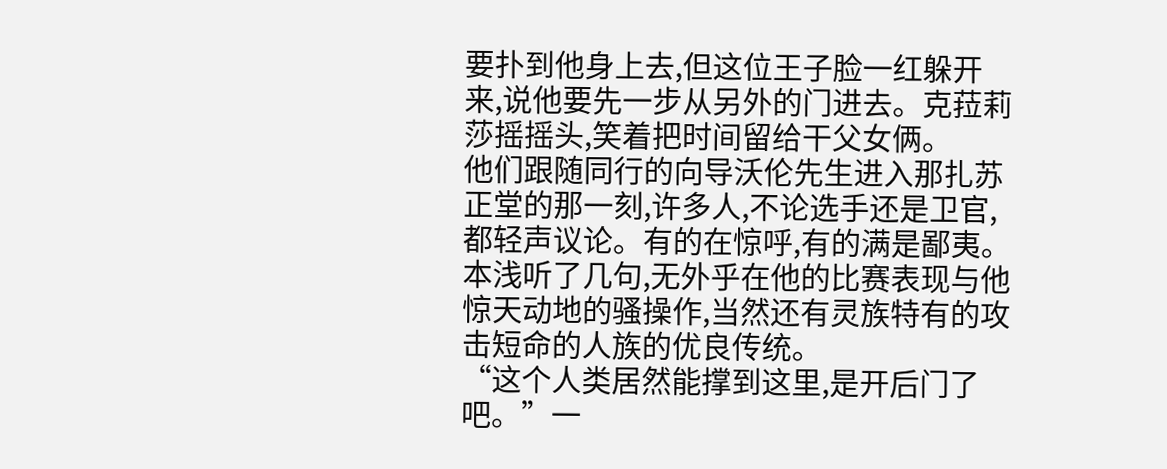要扑到他身上去,但这位王子脸一红躲开来,说他要先一步从另外的门进去。克菈莉莎摇摇头,笑着把时间留给干父女俩。
他们跟随同行的向导沃伦先生进入那扎苏正堂的那一刻,许多人,不论选手还是卫官,都轻声议论。有的在惊呼,有的满是鄙夷。本浅听了几句,无外乎在他的比赛表现与他惊天动地的骚操作,当然还有灵族特有的攻击短命的人族的优良传统。
“这个人类居然能撑到这里,是开后门了吧。”一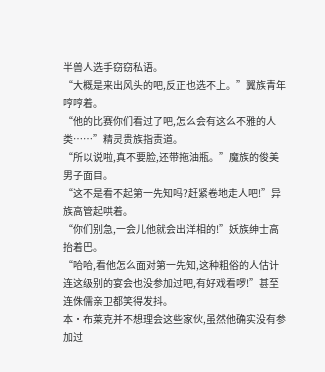半兽人选手窃窃私语。
“大概是来出风头的吧,反正也选不上。”翼族青年哼哼着。
“他的比赛你们看过了吧,怎么会有这么不雅的人类……”精灵贵族指责道。
“所以说啦,真不要脸,还带拖油瓶。”魔族的俊美男子面目。
“这不是看不起第一先知吗?赶紧卷地走人吧!”异族高管起哄着。
“你们别急,一会儿他就会出洋相的!”妖族绅士高抬着巴。
“哈哈,看他怎么面对第一先知,这种粗俗的人估计连这级别的宴会也没参加过吧,有好戏看啰!”甚至连侏儒亲卫都笑得发抖。
本・布莱克并不想理会这些家伙,虽然他确实没有参加过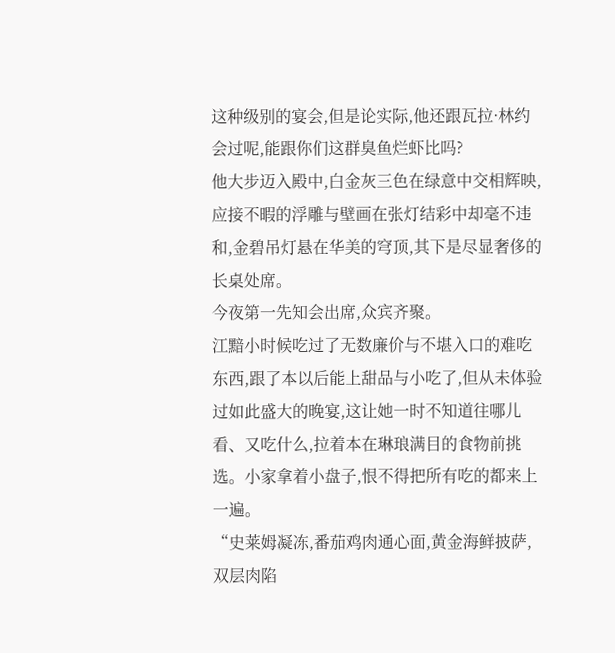这种级别的宴会,但是论实际,他还跟瓦拉·林约会过呢,能跟你们这群臭鱼烂虾比吗?
他大步迈入殿中,白金灰三色在绿意中交相辉映,应接不暇的浮雕与壁画在张灯结彩中却毫不违和,金碧吊灯悬在华美的穹顶,其下是尽显奢侈的长桌处席。
今夜第一先知会出席,众宾齐聚。
江黯小时候吃过了无数廉价与不堪入口的难吃东西,跟了本以后能上甜品与小吃了,但从未体验过如此盛大的晚宴,这让她一时不知道往哪儿看、又吃什么,拉着本在琳琅满目的食物前挑选。小家拿着小盘子,恨不得把所有吃的都来上一遍。
“史莱姆凝冻,番茄鸡肉通心面,黄金海鲜披萨,双层肉陷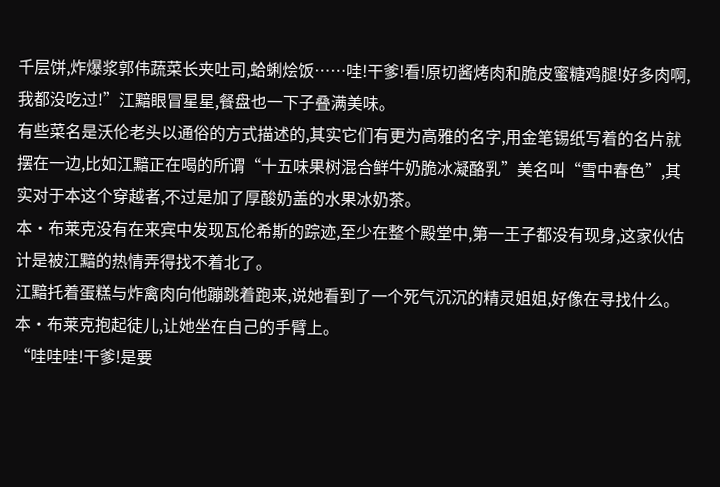千层饼,炸爆浆郭伟蔬菜长夹吐司,蛤蜊烩饭……哇!干爹!看!原切酱烤肉和脆皮蜜糖鸡腿!好多肉啊,我都没吃过!”江黯眼冒星星,餐盘也一下子叠满美味。
有些菜名是沃伦老头以通俗的方式描述的,其实它们有更为高雅的名字,用金笔锡纸写着的名片就摆在一边,比如江黯正在喝的所谓“十五味果树混合鲜牛奶脆冰凝酪乳”美名叫“雪中春色”,其实对于本这个穿越者,不过是加了厚酸奶盖的水果冰奶茶。
本·布莱克没有在来宾中发现瓦伦希斯的踪迹,至少在整个殿堂中,第一王子都没有现身,这家伙估计是被江黯的热情弄得找不着北了。
江黯托着蛋糕与炸禽肉向他蹦跳着跑来,说她看到了一个死气沉沉的精灵姐姐,好像在寻找什么。本・布莱克抱起徒儿,让她坐在自己的手臂上。
“哇哇哇!干爹!是要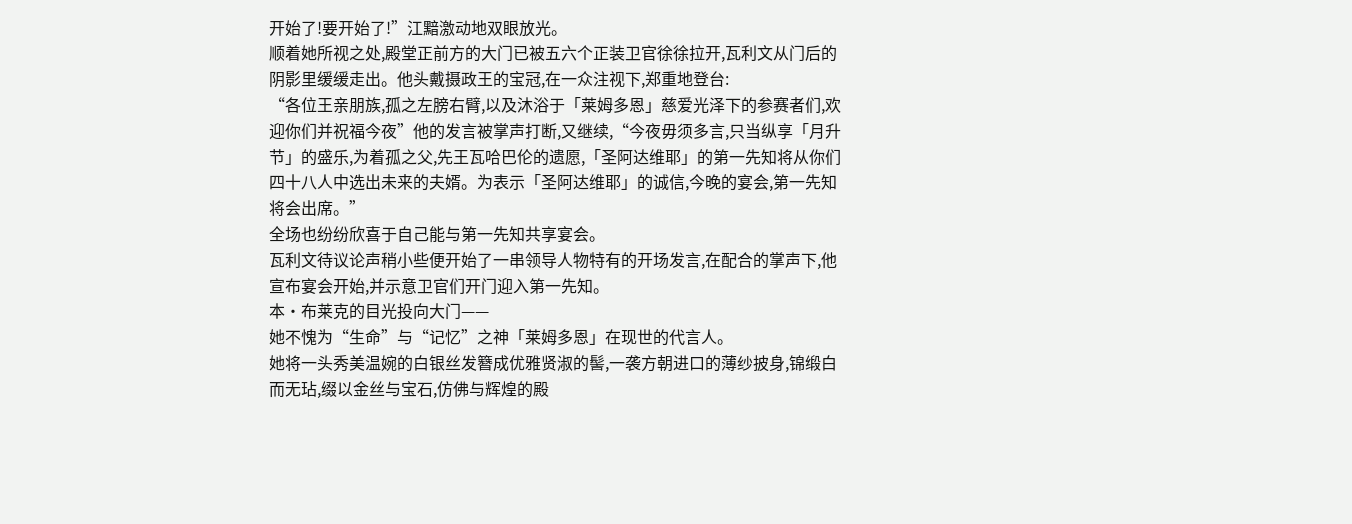开始了!要开始了!”江黯激动地双眼放光。
顺着她所视之处,殿堂正前方的大门已被五六个正装卫官徐徐拉开,瓦利文从门后的阴影里缓缓走出。他头戴摄政王的宝冠,在一众注视下,郑重地登台:
“各位王亲朋族,孤之左膀右臂,以及沐浴于「莱姆多恩」慈爱光泽下的参赛者们,欢迎你们并祝福今夜”他的发言被掌声打断,又继续,“今夜毋须多言,只当纵享「月升节」的盛乐,为着孤之父,先王瓦哈巴伦的遗愿,「圣阿达维耶」的第一先知将从你们四十八人中选出未来的夫婿。为表示「圣阿达维耶」的诚信,今晚的宴会,第一先知将会出席。”
全场也纷纷欣喜于自己能与第一先知共享宴会。
瓦利文待议论声稍小些便开始了一串领导人物特有的开场发言,在配合的掌声下,他宣布宴会开始,并示意卫官们开门迎入第一先知。
本·布莱克的目光投向大门——
她不愧为“生命”与“记忆”之神「莱姆多恩」在现世的代言人。
她将一头秀美温婉的白银丝发簪成优雅贤淑的髻,一袭方朝进口的薄纱披身,锦缎白而无玷,缀以金丝与宝石,仿佛与辉煌的殿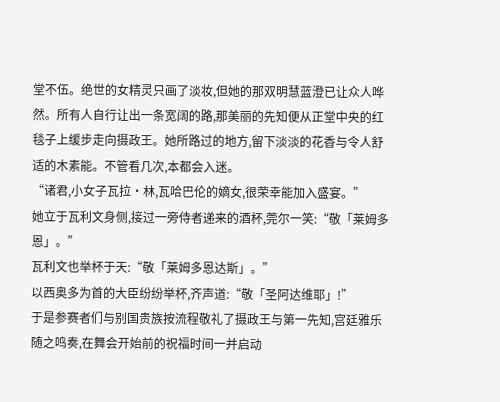堂不伍。绝世的女精灵只画了淡妆,但她的那双明慧蓝澄已让众人哗然。所有人自行让出一条宽阔的路,那美丽的先知便从正堂中央的红毯子上缓步走向摄政王。她所路过的地方,留下淡淡的花香与令人舒适的木素能。不管看几次,本都会入迷。
“诸君,小女子瓦拉·林,瓦哈巴伦的嫡女,很荣幸能加入盛宴。”
她立于瓦利文身侧,接过一旁侍者递来的酒杯,莞尔一笑:“敬「莱姆多恩」。”
瓦利文也举杯于天:“敬「莱姆多恩达斯」。”
以西奥多为首的大臣纷纷举杯,齐声道:“敬「圣阿达维耶」!”
于是参赛者们与别国贵族按流程敬礼了摄政王与第一先知,宫廷雅乐随之鸣奏,在舞会开始前的祝福时间一并启动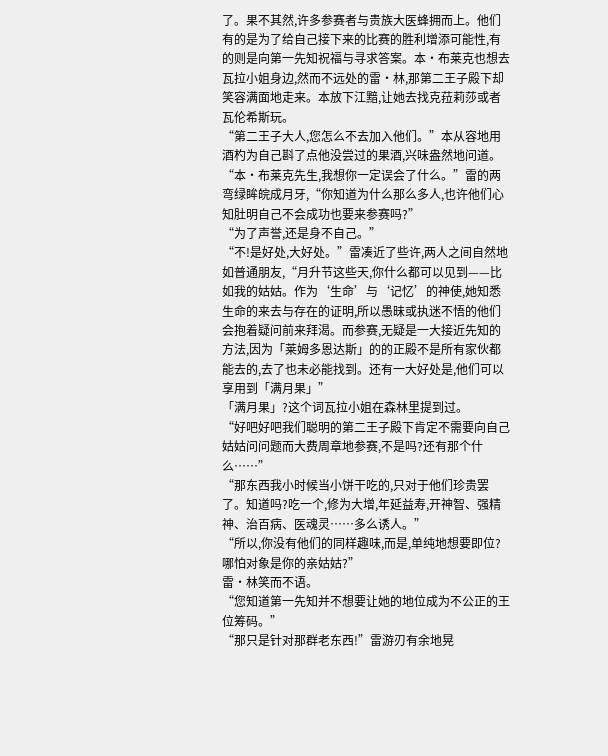了。果不其然,许多参赛者与贵族大医蜂拥而上。他们有的是为了给自己接下来的比赛的胜利增添可能性,有的则是向第一先知祝福与寻求答案。本·布莱克也想去瓦拉小姐身边,然而不远处的雷·林,那第二王子殿下却笑容满面地走来。本放下江黯,让她去找克菈莉莎或者瓦伦希斯玩。
“第二王子大人,您怎么不去加入他们。”本从容地用酒杓为自己斟了点他没尝过的果酒,兴味盎然地问道。
“本·布莱克先生,我想你一定误会了什么。”雷的两弯绿眸皖成月牙,“你知道为什么那么多人,也许他们心知肚明自己不会成功也要来参赛吗?”
“为了声誉,还是身不自己。”
“不!是好处,大好处。”雷凑近了些许,两人之间自然地如普通朋友,“月升节这些天,你什么都可以见到——比如我的姑姑。作为‘生命’与‘记忆’的神使,她知悉生命的来去与存在的证明,所以愚昧或执迷不悟的他们会抱着疑问前来拜渴。而参赛,无疑是一大接近先知的方法,因为「莱姆多恩达斯」的的正殿不是所有家伙都能去的,去了也未必能找到。还有一大好处是,他们可以享用到「满月果」”
「满月果」?这个词瓦拉小姐在森林里提到过。
“好吧好吧我们聪明的第二王子殿下肯定不需要向自己姑姑问问题而大费周章地参赛,不是吗?还有那个什么……”
“那东西我小时候当小饼干吃的,只对于他们珍贵罢了。知道吗?吃一个,修为大增,年延益寿,开神智、强精神、治百病、医魂灵……多么诱人。”
“所以,你没有他们的同样趣味,而是,单纯地想要即位?哪怕对象是你的亲姑姑?”
雷·林笑而不语。
“您知道第一先知并不想要让她的地位成为不公正的王位筹码。”
“那只是针对那群老东西!”雷游刃有余地晃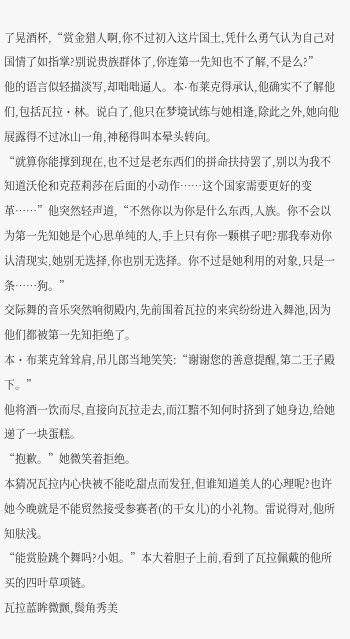了晃酒杯,“赏金猎人啊,你不过初入这片国土,凭什么勇气认为自己对国情了如指掌?别说贵族群体了,你连第一先知也不了解,不是么?”
他的语言似轻描淡写,却咄咄逼人。本·布莱克得承认,他确实不了解他们,包括瓦拉・林。说白了,他只在梦境试练与她相逢,除此之外,她向他展露得不过冰山一角,神秘得叫本晕头转向。
“就算你能撑到现在,也不过是老东西们的拼命扶持罢了,别以为我不知道沃伦和克菈莉莎在后面的小动作……这个国家需要更好的变革……”他突然轻声道,“不然你以为你是什么东西,人族。你不会以为第一先知她是个心思单纯的人,手上只有你一颗棋子吧?那我奉劝你认清现实,她别无选择,你也别无选择。你不过是她利用的对象,只是一条……狗。”
交际舞的音乐突然响彻殿内,先前围着瓦拉的来宾纷纷进入舞池,因为他们都被第一先知拒绝了。
本・布莱克耸耸肩,吊儿郎当地笑笑:“谢谢您的善意提醒,第二王子殿下。”
他将酒一饮而尽,直接向瓦拉走去,而江黯不知何时挤到了她身边,给她递了一块蛋糕。
“抱歉。”她微笑着拒绝。
本猜况瓦拉内心快被不能吃甜点而发狂,但谁知道美人的心理呢?也许她今晚就是不能贸然接受参赛者(的干女儿)的小礼物。雷说得对,他所知肤浅。
“能赏脸跳个舞吗?小姐。”本大着胆子上前,看到了瓦拉佩戴的他所买的四叶草项链。
瓦拉蓝眸微颤,鬓角秀美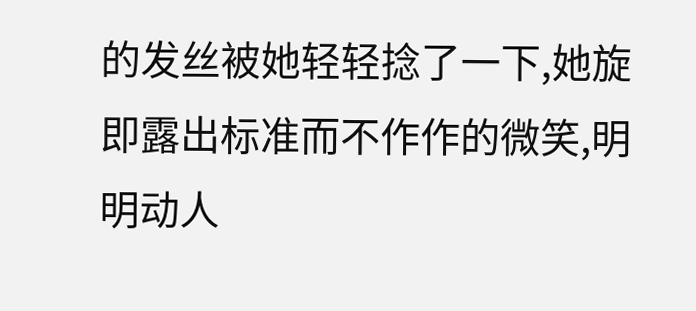的发丝被她轻轻捻了一下,她旋即露出标准而不作作的微笑,明明动人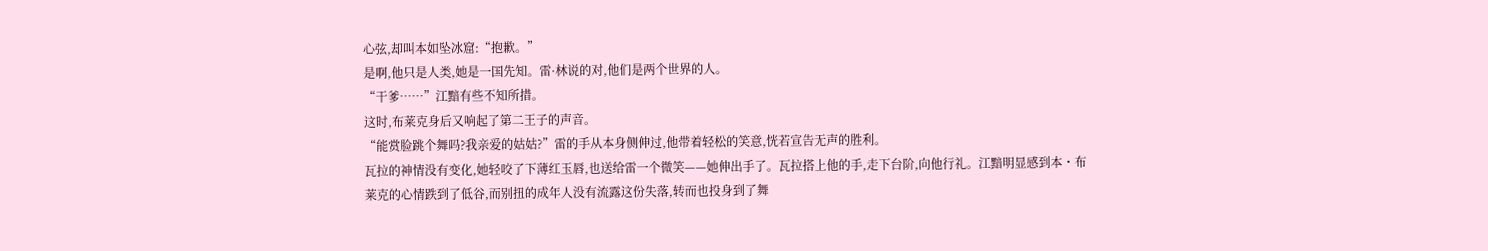心弦,却叫本如坠冰窟:“抱歉。”
是啊,他只是人类,她是一国先知。雷·林说的对,他们是两个世界的人。
“干爹……”江黯有些不知所措。
这时,布莱克身后又响起了第二王子的声音。
“能赏脸跳个舞吗?我亲爱的姑姑?”雷的手从本身侧伸过,他带着轻松的笑意,恍若宣告无声的胜利。
瓦拉的神情没有变化,她轻咬了下薄红玉唇,也送给雷一个微笑——她伸出手了。瓦拉搭上他的手,走下台阶,向他行礼。江黯明显感到本・布莱克的心情跌到了低谷,而别扭的成年人没有流露这份失落,转而也投身到了舞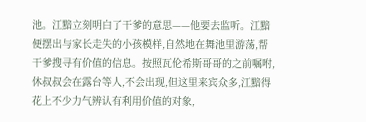池。江黯立刻明白了干爹的意思——他要去监听。江黯便摆出与家长走失的小孩模样,自然地在舞池里游荡,帮干爹搜寻有价值的信息。按照瓦伦希斯哥哥的之前嘱咐,休叔叔会在露台等人,不会出现,但这里来宾众多,江黯得花上不少力气辨认有利用价值的对象,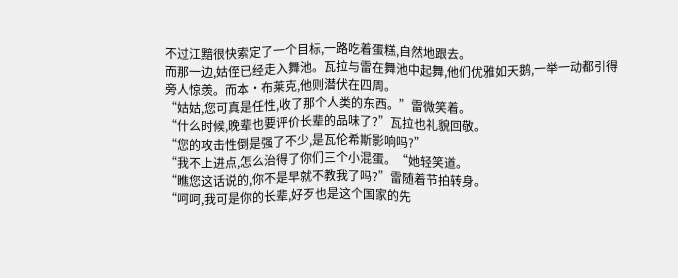不过江黯很快索定了一个目标,一路吃着蛋糕,自然地跟去。
而那一边,姑侄已经走入舞池。瓦拉与雷在舞池中起舞,他们优雅如天鹅,一举一动都引得旁人惊羡。而本・布莱克,他则潜伏在四周。
“姑姑,您可真是任性,收了那个人类的东西。”雷微笑着。
“什么时候,晚辈也要评价长辈的品味了?”瓦拉也礼貌回敬。
“您的攻击性倒是强了不少,是瓦伦希斯影响吗?”
“我不上进点,怎么治得了你们三个小混蛋。“她轻笑道。
“瞧您这话说的,你不是早就不教我了吗?”雷随着节拍转身。
“呵呵,我可是你的长辈,好歹也是这个国家的先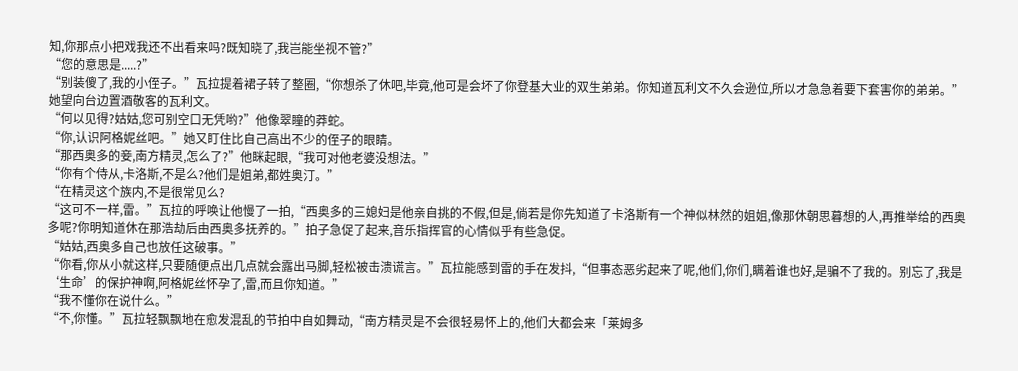知,你那点小把戏我还不出看来吗?既知晓了,我岂能坐视不管?”
“您的意思是.....?”
“别装傻了,我的小侄子。”瓦拉提着裙子转了整圈,“你想杀了休吧,毕竟,他可是会坏了你登基大业的双生弟弟。你知道瓦利文不久会逊位,所以才急急着要下套害你的弟弟。”她望向台边置酒敬客的瓦利文。
“何以见得?姑姑,您可别空口无凭哟?”他像翠瞳的莽蛇。
“你,认识阿格妮丝吧。”她又盯住比自己高出不少的侄子的眼睛。
“那西奥多的妾,南方精灵,怎么了?”他眯起眼,“我可对他老婆没想法。”
“你有个侍从,卡洛斯,不是么?他们是姐弟,都姓奥汀。”
“在精灵这个族内,不是很常见么?
“这可不一样,雷。”瓦拉的呼唤让他慢了一拍,“西奥多的三媳妇是他亲自挑的不假,但是,倘若是你先知道了卡洛斯有一个神似林然的姐姐,像那休朝思暮想的人,再推举给的西奥多呢?你明知道休在那浩劫后由西奥多抚养的。”拍子急促了起来,音乐指挥官的心情似乎有些急促。
“姑姑,西奥多自己也放任这破事。”
“你看,你从小就这样,只要随便点出几点就会露出马脚,轻松被击溃谎言。”瓦拉能感到雷的手在发抖,“但事态恶劣起来了呢,他们,你们,瞒着谁也好,是骗不了我的。别忘了,我是‘生命’的保护神啊,阿格妮丝怀孕了,雷,而且你知道。”
“我不懂你在说什么。”
“不,你懂。”瓦拉轻飘飘地在愈发混乱的节拍中自如舞动,“南方精灵是不会很轻易怀上的,他们大都会来「莱姆多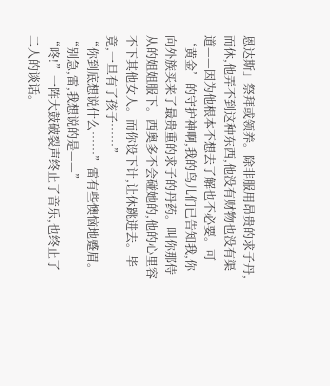恩达斯」祭拜或领养。除非服用昂贵的求子丹,而休,他弄不到这种东西,他没有财物也没有渠道——因为他根本不想去了解也不必要。可‘黄金’的守护神啊,我的鸟儿们已告知我,你向外族买来了最贵重的求子的丹药。叫你那侍从的姐姐服下。西奥多不会碰她的,他的心里容不下其他女人。而你设下计,让休跳进去。毕竟,一旦有了孩子……”
“你到底想说什么……”雷有些懊恼地蹙眉。
“别急,雷,我想说的是——”
“咚!”一阵大鼓破裂声终止了音乐,也终止了二人的谈话。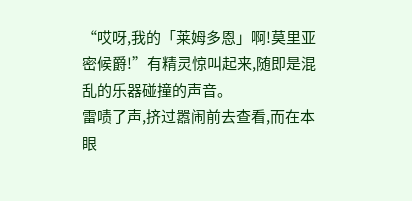“哎呀,我的「莱姆多恩」啊!莫里亚密候爵!”有精灵惊叫起来,随即是混乱的乐器碰撞的声音。
雷啧了声,挤过嚣闹前去查看,而在本眼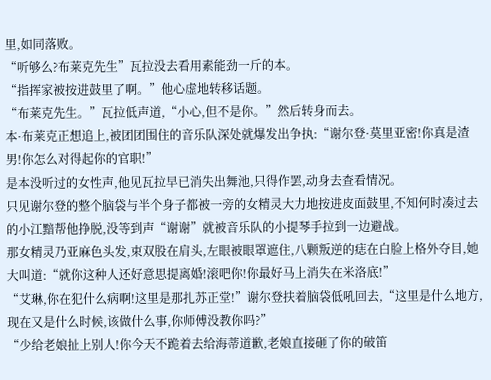里,如同落败。
“听够么?布莱克先生”瓦拉没去看用素能劲一斤的本。
“指挥家被按进鼓里了啊。”他心虚地转移话题。
“布莱克先生。”瓦拉低声道,“小心,但不是你。”然后转身而去。
本·布莱克正想追上,被团团围住的音乐队深处就爆发出争执:“谢尔登·莫里亚密!你真是渣男!你怎么对得起你的官职!”
是本没听过的女性声,他见瓦拉早已消失出舞池,只得作罢,动身去查看情况。
只见谢尔登的整个脑袋与半个身子都被一旁的女精灵大力地按进皮面鼓里,不知何时凑过去的小江黯帮他挣脱,没等到声“谢谢”就被音乐队的小提琴手拉到一边避战。
那女精灵乃亚麻色头发,束双股在肩头,左眼被眼罩遮住,八颗叛逆的痣在白脸上格外夺目,她大叫道:“就你这种人还好意思提离婚!滚吧你!你最好马上消失在米洛底!”
“艾琳,你在犯什么病啊!这里是那扎苏正堂!”谢尔登扶着脑袋低吼回去,“这里是什么地方,现在又是什么时候,该做什么事,你师傅没教你吗?”
“少给老娘扯上别人!你今天不跪着去给海蒂道歉,老娘直接砸了你的破笛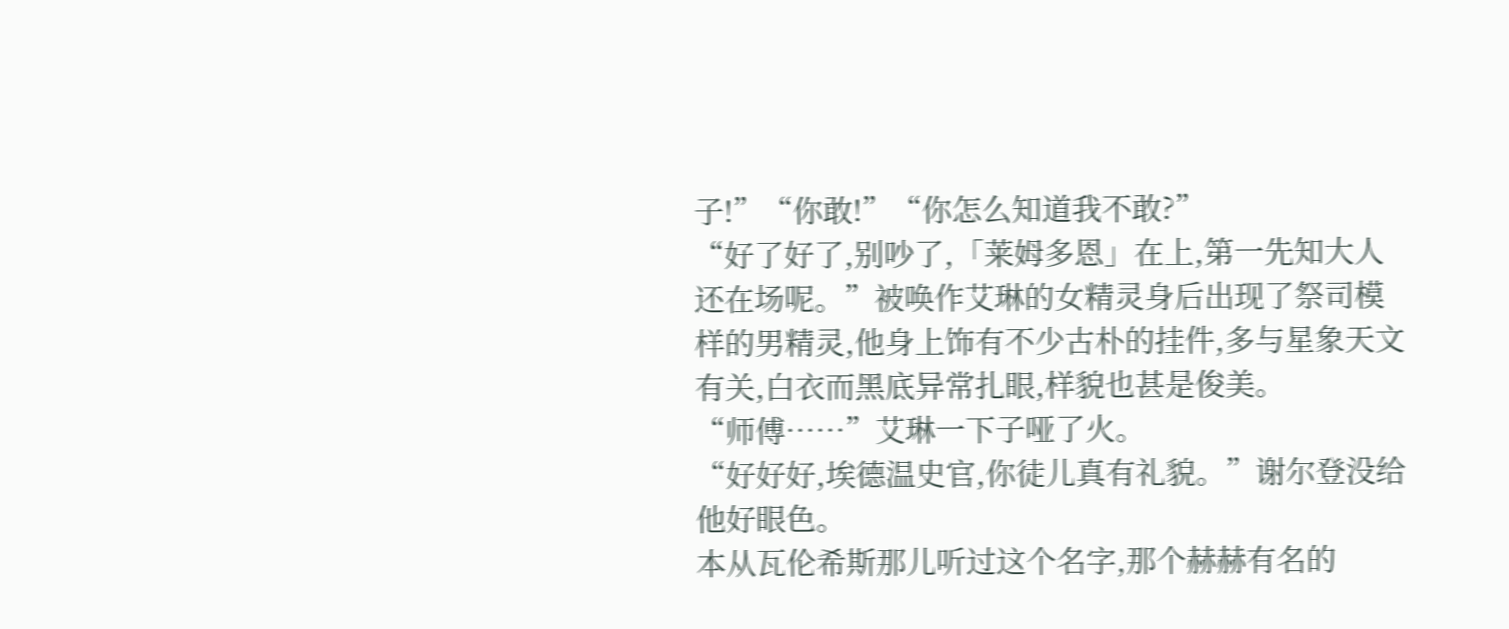子!”“你敢!”“你怎么知道我不敢?”
“好了好了,别吵了,「莱姆多恩」在上,第一先知大人还在场呢。”被唤作艾琳的女精灵身后出现了祭司模样的男精灵,他身上饰有不少古朴的挂件,多与星象天文有关,白衣而黑底异常扎眼,样貌也甚是俊美。
“师傅……”艾琳一下子哑了火。
“好好好,埃德温史官,你徒儿真有礼貌。”谢尔登没给他好眼色。
本从瓦伦希斯那儿听过这个名字,那个赫赫有名的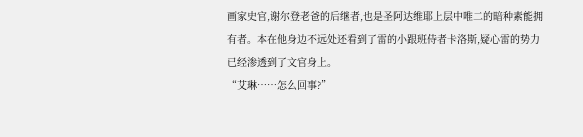画家史官,谢尔登老爸的后继者,也是圣阿达维耶上层中唯二的暗种素能拥有者。本在他身边不远处还看到了雷的小跟班侍者卡洛斯,疑心雷的势力已经渗透到了文官身上。
“艾琳……怎么回事?”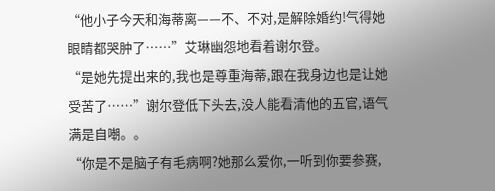“他小子今天和海蒂离——不、不对,是解除婚约!气得她眼睛都哭肿了……”艾琳幽怨地看着谢尔登。
“是她先提出来的,我也是尊重海蒂,跟在我身边也是让她受苦了……”谢尔登低下头去,没人能看清他的五官,语气满是自嘲。。
“你是不是脑子有毛病啊?她那么爱你,一听到你要参赛,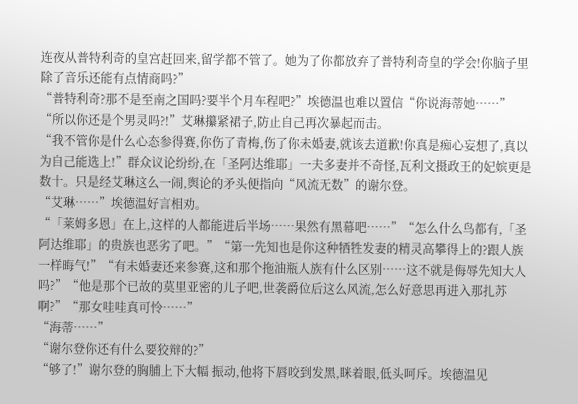连夜从普特利奇的皇宫赶回来,留学都不管了。她为了你都放弃了普特利奇皇的学会!你脑子里除了音乐还能有点情商吗?”
“普特利奇?那不是至南之国吗?要半个月车程吧?”埃德温也难以置信“你说海蒂她……”
“所以你还是个男灵吗?!”艾琳攥紧裙子,防止自己再次暴起而击。
“我不管你是什么心态参得赛,你伤了青梅,伤了你未婚妻,就该去道歉!你真是痴心妄想了,真以为自己能选上!”群众议论纷纷,在「圣阿达维耶」一夫多妻并不奇怪,瓦利文摄政王的妃嫔更是数十。只是经艾琳这么一闹,舆论的矛头便指向“风流无数”的谢尔登。
“艾琳……”埃德温好言相劝。
“「莱姆多恩」在上,这样的人都能进后半场……果然有黑幕吧……”“怎么什么鸟都有,「圣阿达维耶」的贵族也恶劣了吧。”“第一先知也是你这种牺牲发妻的精灵高攀得上的?跟人族一样晦气!”“有未婚妻还来参赛,这和那个拖油瓶人族有什么区别……这不就是侮辱先知大人吗?”“他是那个已故的莫里亚密的儿子吧,世袭爵位后这么风流,怎么好意思再进入那扎苏啊?”“那女哇哇真可怜……”
“海蒂……”
“谢尔登你还有什么要狡辩的?”
“够了!”谢尔登的胸脯上下大幅 振动,他将下唇咬到发黑,眯着眼,低头呵斥。埃德温见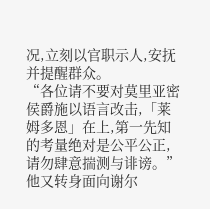况,立刻以官职示人,安抚并提醒群众。
“各位请不要对莫里亚密侯爵施以语言改击,「莱姆多恩」在上,第一先知的考量绝对是公平公正,请勿肆意揣测与诽谤。”他又转身面向谢尔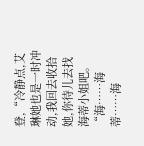登,“冷静点,艾琳她也是一时冲动,我回去收拾她,你待儿去找海蒂小姐吧。
“海……海蒂……海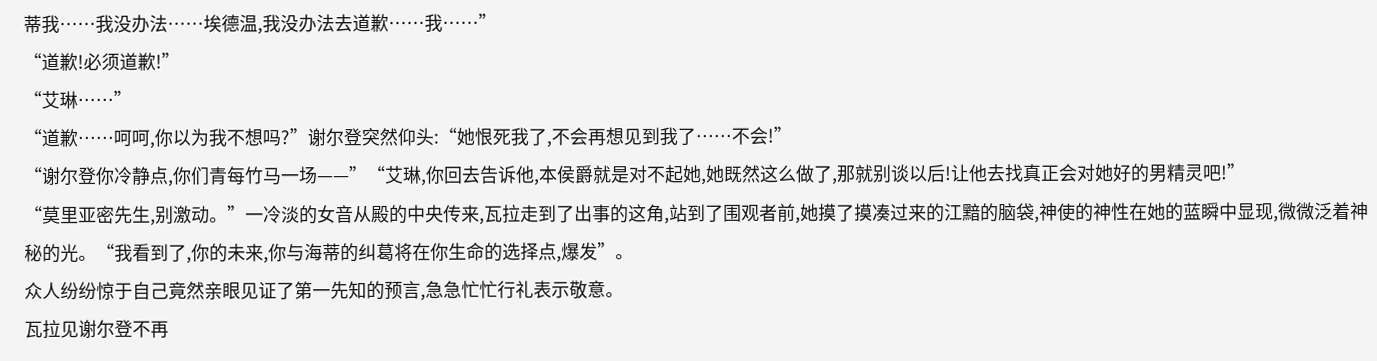蒂我……我没办法……埃德温,我没办法去道歉……我……”
“道歉!必须道歉!”
“艾琳……”
“道歉……呵呵,你以为我不想吗?”谢尔登突然仰头:“她恨死我了,不会再想见到我了……不会!”
“谢尔登你冷静点,你们青每竹马一场——”“艾琳,你回去告诉他,本侯爵就是对不起她,她既然这么做了,那就别谈以后!让他去找真正会对她好的男精灵吧!”
“莫里亚密先生,别激动。”一冷淡的女音从殿的中央传来,瓦拉走到了出事的这角,站到了围观者前,她摸了摸凑过来的江黯的脑袋,神使的神性在她的蓝瞬中显现,微微泛着神秘的光。“我看到了,你的未来,你与海蒂的纠葛将在你生命的选择点,爆发”。
众人纷纷惊于自己竟然亲眼见证了第一先知的预言,急急忙忙行礼表示敬意。
瓦拉见谢尔登不再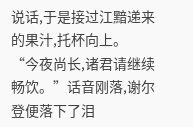说话,于是接过江黯递来的果汁,托杯向上。
“今夜尚长,诸君请继续畅饮。”话音刚落,谢尔登便落下了泪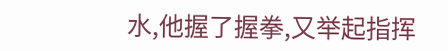水,他握了握拳,又举起指挥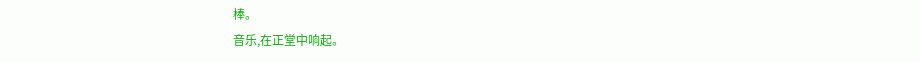棒。
音乐,在正堂中响起。